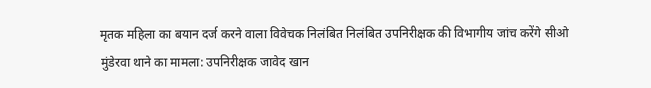मृतक महिला का बयान दर्ज करने वाला विवेचक निलंबित निलंबित उपनिरीक्षक की विभागीय जांच करेंगे सीओ
मुंडेरवा थाने का मामला: उपनिरीक्षक जावेद खान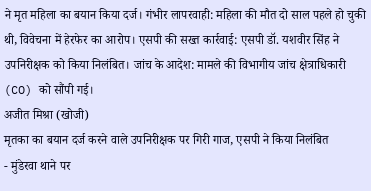ने मृत महिला का बयान किया दर्ज। गंभीर लापरवाही: महिला की मौत दो साल पहले हो चुकी थी, विवेचना में हेरफेर का आरोप। एसपी की सख्त कार्रवाई: एसपी डॉ. यशवीर सिंह ने उपनिरीक्षक को किया निलंबित। जांच के आदेश: मामले की विभागीय जांच क्षेत्राधिकारी (CO) को सौंपी गई।
अजीत मिश्रा (खोजी)
मृतका का बयान दर्ज करने वाले उपनिरीक्षक पर गिरी गाज, एसपी ने किया निलंबित
- मुंडेरवा थाने पर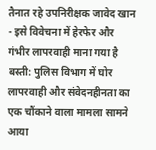तैनात रहे उपनिरीक्षक जावेद खान
- इसे विवेचना में हेरफेर और गंभीर लापरवाही माना गया है
बस्ती: पुलिस विभाग में घोर लापरवाही और संवेदनहीनता का एक चौंकाने वाला मामला सामने आया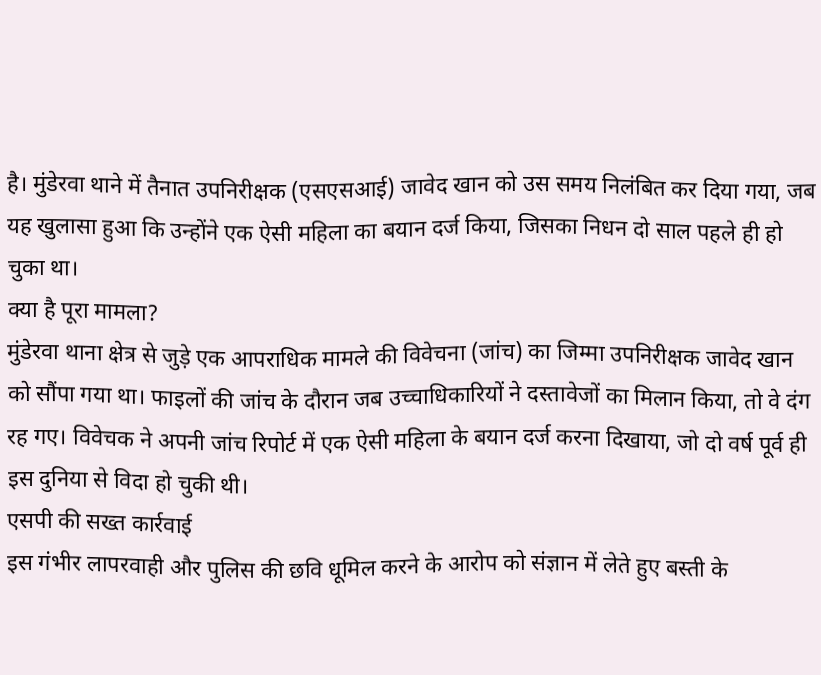है। मुंडेरवा थाने में तैनात उपनिरीक्षक (एसएसआई) जावेद खान को उस समय निलंबित कर दिया गया, जब यह खुलासा हुआ कि उन्होंने एक ऐसी महिला का बयान दर्ज किया, जिसका निधन दो साल पहले ही हो चुका था।
क्या है पूरा मामला?
मुंडेरवा थाना क्षेत्र से जुड़े एक आपराधिक मामले की विवेचना (जांच) का जिम्मा उपनिरीक्षक जावेद खान को सौंपा गया था। फाइलों की जांच के दौरान जब उच्चाधिकारियों ने दस्तावेजों का मिलान किया, तो वे दंग रह गए। विवेचक ने अपनी जांच रिपोर्ट में एक ऐसी महिला के बयान दर्ज करना दिखाया, जो दो वर्ष पूर्व ही इस दुनिया से विदा हो चुकी थी।
एसपी की सख्त कार्रवाई
इस गंभीर लापरवाही और पुलिस की छवि धूमिल करने के आरोप को संज्ञान में लेते हुए बस्ती के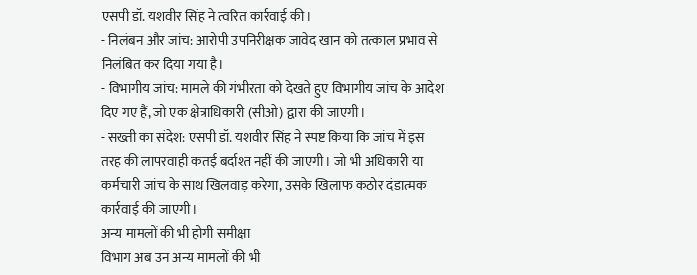एसपी डॉ. यशवीर सिंह ने त्वरित कार्रवाई की।
- निलंबन और जांच: आरोपी उपनिरीक्षक जावेद खान को तत्काल प्रभाव से निलंबित कर दिया गया है।
- विभागीय जांच: मामले की गंभीरता को देखते हुए विभागीय जांच के आदेश दिए गए हैं, जो एक क्षेत्राधिकारी (सीओ) द्वारा की जाएगी।
- सख्ती का संदेश: एसपी डॉ. यशवीर सिंह ने स्पष्ट किया कि जांच में इस तरह की लापरवाही कतई बर्दाश्त नहीं की जाएगी। जो भी अधिकारी या कर्मचारी जांच के साथ खिलवाड़ करेगा, उसके खिलाफ कठोर दंडात्मक कार्रवाई की जाएगी।
अन्य मामलों की भी होगी समीक्षा
विभाग अब उन अन्य मामलों की भी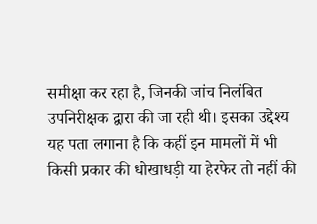समीक्षा कर रहा है, जिनकी जांच निलंबित उपनिरीक्षक द्वारा की जा रही थी। इसका उद्देश्य यह पता लगाना है कि कहीं इन मामलों में भी किसी प्रकार की धोखाधड़ी या हेरफेर तो नहीं की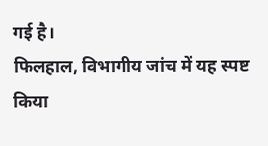गई है।
फिलहाल, विभागीय जांच में यह स्पष्ट किया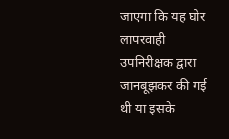जाएगा कि यह घोर लापरवाही उपनिरीक्षक द्वारा जानबूझकर की गई थी या इसके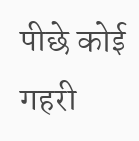पीछे कोई गहरी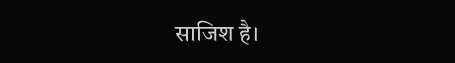साजिश है।